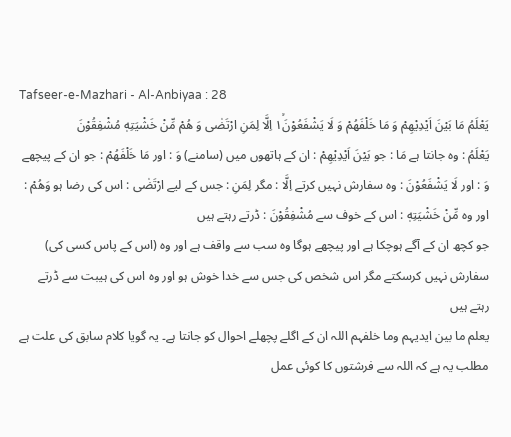Tafseer-e-Mazhari - Al-Anbiyaa : 28
یَعْلَمُ مَا بَیْنَ اَیْدِیْهِمْ وَ مَا خَلْفَهُمْ وَ لَا یَشْفَعُوْنَ١ۙ اِلَّا لِمَنِ ارْتَضٰى وَ هُمْ مِّنْ خَشْیَتِهٖ مُشْفِقُوْنَ
يَعْلَمُ : وہ جانتا ہے مَا : جو بَيْنَ اَيْدِيْهِمْ : ان کے ہاتھوں میں (سامنے) وَ : اور مَا خَلْفَهُمْ : جو ان کے پیچھے وَ : اور لَا يَشْفَعُوْنَ : وہ سفارش نہیں کرتے اِلَّا : مگر لِمَنِ : جس کے لیے ارْتَضٰى : اس کی رضا ہو وَهُمْ : اور وہ مِّنْ خَشْيَتِهٖ : اس کے خوف سے مُشْفِقُوْنَ : ڈرتے رہتے ہیں
جو کچھ ان کے آگے ہوچکا ہے اور پیچھے ہوگا وہ سب سے واقف ہے اور وہ (اس کے پاس کسی کی) سفارش نہیں کرسکتے مگر اس شخص کی جس سے خدا خوش ہو اور وہ اس کی ہیبت سے ڈرتے رہتے ہیں
یعلم ما بین ایدیہم وما خلفہم اللہ ان کے اگلے پچھلے احوال کو جانتا ہے۔ یہ گویا کلام سابق کی علت ہے مطلب یہ ہے کہ اللہ سے فرشتوں کا کوئی عمل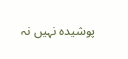پوشیدہ نہیں نہ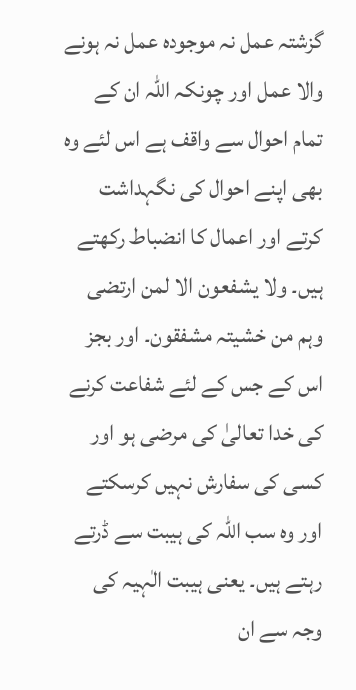گزشتہ عمل نہ موجودہ عمل نہ ہونے والا عمل اور چونکہ اللہ ان کے تمام احوال سے واقف ہے اس لئے وہ بھی اپنے احوال کی نگہداشت کرتے اور اعمال کا انضباط رکھتے ہیں۔ ولا یشفعون الا لمن ارتضی وہم من خشیتہ مشفقون۔ اور بجز اس کے جس کے لئے شفاعت کرنے کی خدا تعالیٰ کی مرضی ہو اور کسی کی سفارش نہیں کرسکتے اور وہ سب اللہ کی ہیبت سے ڈرتے رہتے ہیں۔ یعنی ہیبت الٰہیہ کی وجہ سے ان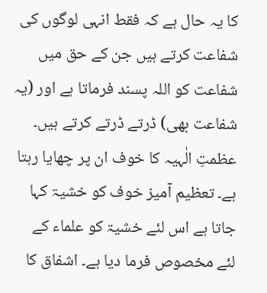کا یہ حال ہے کہ فقط انہی لوگوں کی شفاعت کرتے ہیں جن کے حق میں شفاعت کو اللہ پسند فرماتا ہے اور (یہ شفاعت بھی) ڈرتے ڈرتے کرتے ہیں۔ عظمتِ الٰہیہ کا خوف ان پر چھایا رہتا ہے۔ تعظیم آمیز خوف کو خشیۃ کہا جاتا ہے اس لئے خشیۃ کو علماء کے لئے مخصوص فرما دیا ہے۔ اشفاق کا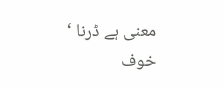معنی ہے ڈرنا ‘ خوف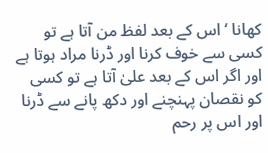کھانا ‘ اس کے بعد لفظ من آتا ہے تو کسی سے خوف کرنا اور ڈرنا مراد ہوتا ہے اور اگر اس کے بعد علیٰ آتا ہے تو کسی کو نقصان پہنچنے اور دکھ پانے سے ڈرنا اور اس پر رحم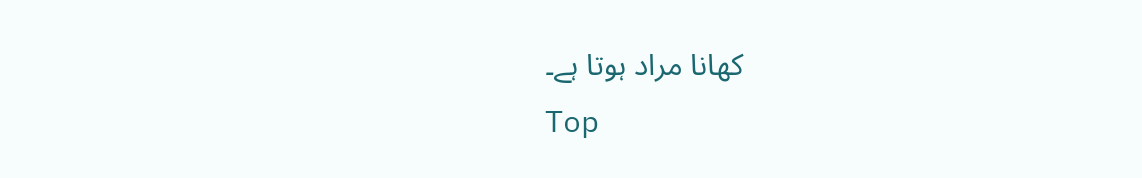کھانا مراد ہوتا ہے۔
Top